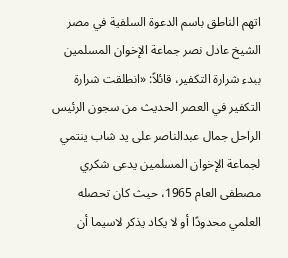اتهم الناطق باسم الدعوة السلفية في مصر الشيخ عادل نصر جماعة الإخوان المسلمين ببدء شرارة التكفير، قائلاً: «انطلقت شرارة التكفير في العصر الحديث من سجون الرئيس الراحل جمال عبدالناصر على يد شاب ينتمي لجماعة الإخوان المسلمين يدعى شكري مصطفى العام 1965، حيث كان تحصله العلمي محدودًا أو لا يكاد يذكر لاسيما أن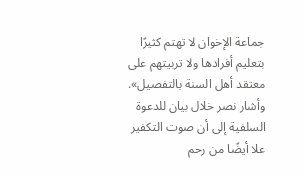جماعة الإخوان لا تهتم كثيرًا بتعليم أفرادها ولا تربيتهم على معتقد أهل السنة بالتفصيل».
وأشار نصر خلال بيان للدعوة السلفية إلى أن صوت التكفير علا أيضًا من رحم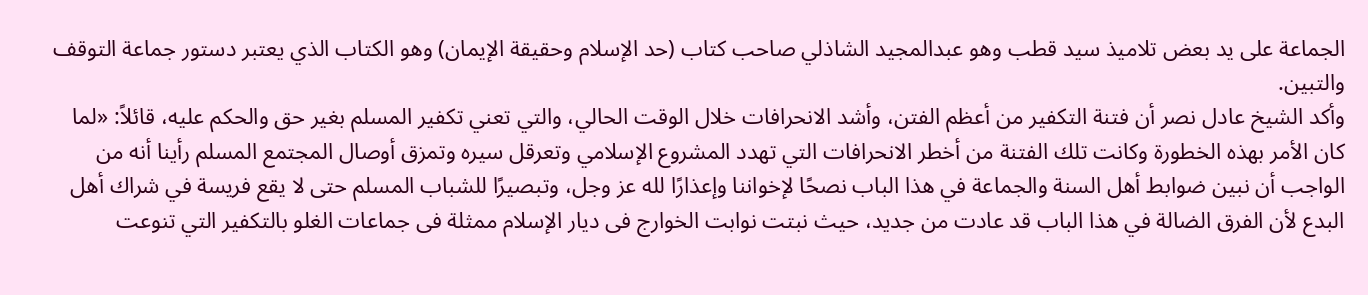الجماعة على يد بعض تلاميذ سيد قطب وهو عبدالمجيد الشاذلي صاحب كتاب (حد الإسلام وحقيقة الإيمان) وهو الكتاب الذي يعتبر دستور جماعة التوقف والتبين.
وأكد الشيخ عادل نصر أن فتنة التكفير من أعظم الفتن، وأشد الانحرافات خلال الوقت الحالي، والتي تعني تكفير المسلم بغير حق والحكم عليه، قائلاً: «لما كان الأمر بهذه الخطورة وكانت تلك الفتنة من أخطر الانحرافات التي تهدد المشروع الإسلامي وتعرقل سيره وتمزق أوصال المجتمع المسلم رأينا أنه من الواجب أن نبين ضوابط أهل السنة والجماعة في هذا الباب نصحًا لإخواننا وإعذارًا لله عز وجل، وتبصيرًا للشباب المسلم حتى لا يقع فريسة في شراك أهل البدع لأن الفرق الضالة في هذا الباب قد عادت من جديد، حيث نبتت نوابت الخوارج فى ديار الإسلام ممثلة فى جماعات الغلو بالتكفير التي تنوعت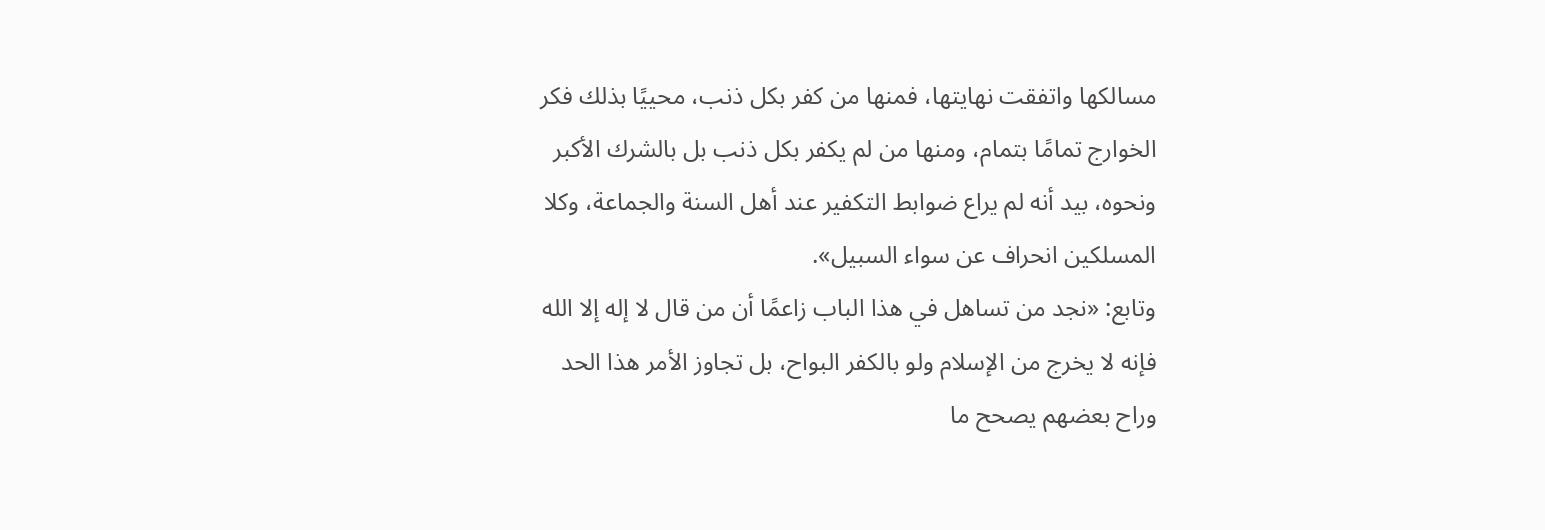مسالكها واتفقت نهايتها، فمنها من كفر بكل ذنب، محييًا بذلك فكر الخوارج تمامًا بتمام، ومنها من لم يكفر بكل ذنب بل بالشرك الأكبر ونحوه، بيد أنه لم يراع ضوابط التكفير عند أهل السنة والجماعة، وكلا المسلكين انحراف عن سواء السبيل».
وتابع: «نجد من تساهل في هذا الباب زاعمًا أن من قال لا إله إلا الله فإنه لا يخرج من الإسلام ولو بالكفر البواح، بل تجاوز الأمر هذا الحد وراح بعضهم يصحح ما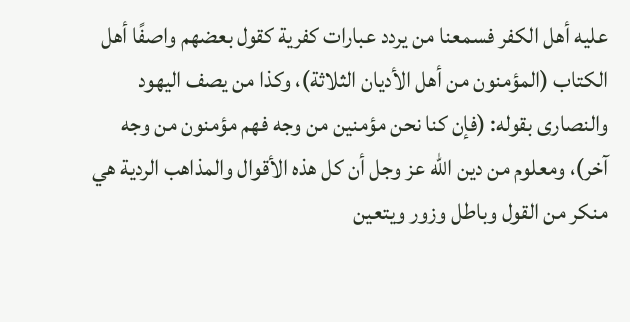عليه أهل الكفر فسمعنا من يردد عبارات كفرية كقول بعضهم واصفًا أهل الكتاب (المؤمنون من أهل الأديان الثلاثة)، وكذا من يصف اليهود والنصارى بقوله: (فإن كنا نحن مؤمنين من وجه فهم مؤمنون من وجه آخر)، ومعلوم من دين الله عز وجل أن كل هذه الأقوال والمذاهب الردية هي منكر من القول وباطل وزور ويتعين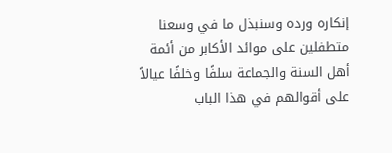إنكاره ورده وسنبذل ما في وسعنا متطفلين على موائد الأكابر من أئمة أهل السنة والجماعة سلفًا وخلفًا عيالاً على أقوالهم في هذا الباب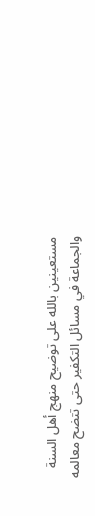مستعينين بالله على توضيح منهج أهل السنة والجماعة في مسائل التكفير حتى تتضح معالمه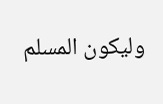وليكون المسلم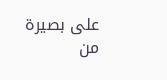على بصيرة من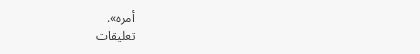أمره».
تعليقات